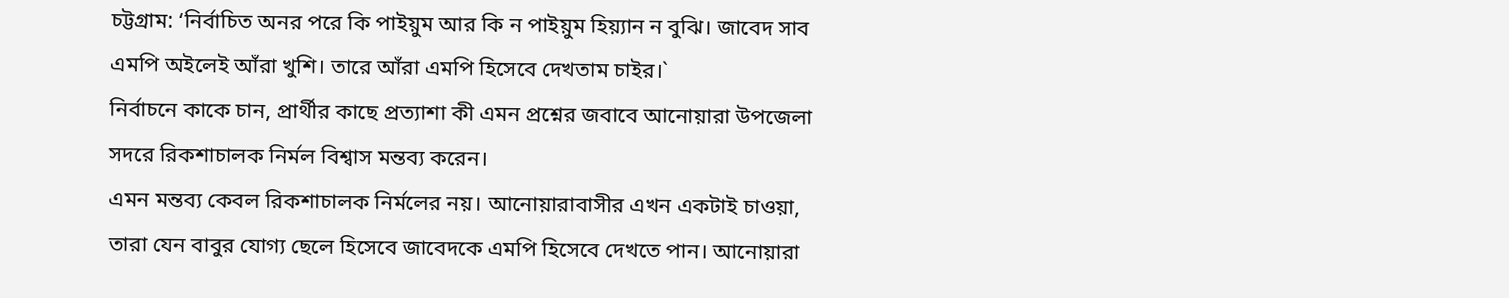চট্টগ্রাম: ‘নির্বাচিত অনর পরে কি পাইয়ুম আর কি ন পাইয়ুম হিয়্যান ন বুঝি। জাবেদ সাব এমপি অইলেই আঁরা খুশি। তারে আঁরা এমপি হিসেবে দেখতাম চাইর।`
নির্বাচনে কাকে চান, প্রার্থীর কাছে প্রত্যাশা কী এমন প্রশ্নের জবাবে আনোয়ারা উপজেলা সদরে রিকশাচালক নির্মল বিশ্বাস মন্তব্য করেন।
এমন মন্তব্য কেবল রিকশাচালক নির্মলের নয়। আনোয়ারাবাসীর এখন একটাই চাওয়া, তারা যেন বাবুর যোগ্য ছেলে হিসেবে জাবেদকে এমপি হিসেবে দেখতে পান। আনোয়ারা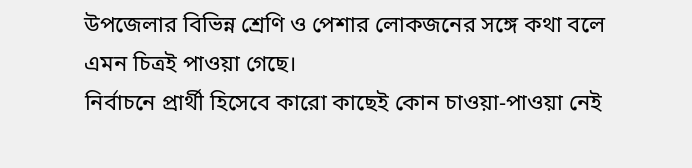উপজেলার বিভিন্ন শ্রেণি ও পেশার লোকজনের সঙ্গে কথা বলে এমন চিত্রই পাওয়া গেছে।
নির্বাচনে প্রার্থী হিসেবে কারো কাছেই কোন চাওয়া-পাওয়া নেই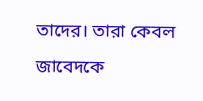তাদের। তারা কেবল জাবেদকে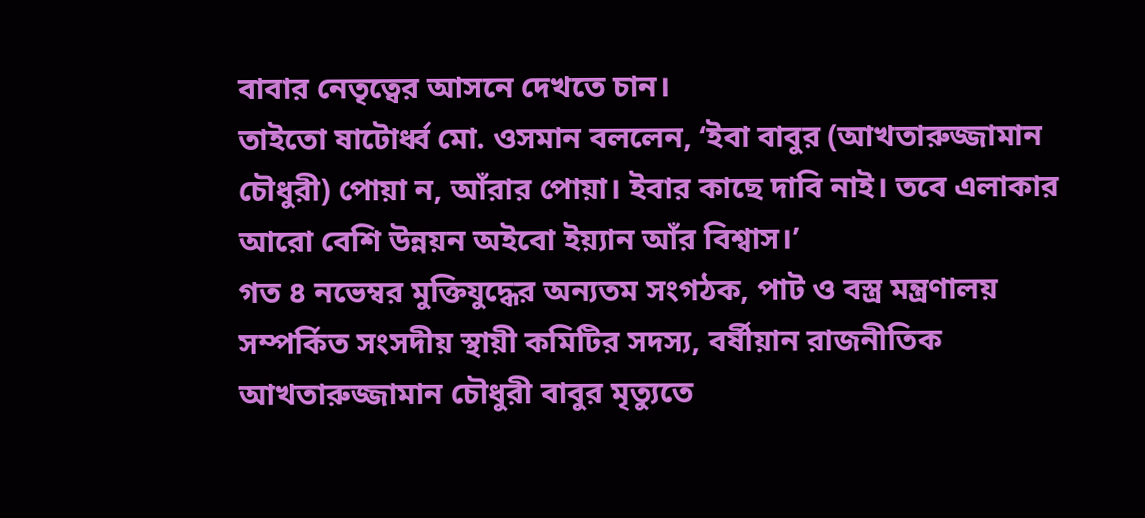বাবার নেতৃত্বের আসনে দেখতে চান।
তাইতো ষাটোর্ধ্ব মো. ওসমান বললেন, ‘ইবা বাবুর (আখতারুজ্জামান চৌধুরী) পোয়া ন, আঁরার পোয়া। ইবার কাছে দাবি নাই। তবে এলাকার আরো বেশি উন্নয়ন অইবো ইয়্যান আঁর বিশ্বাস।’
গত ৪ নভেম্বর মুক্তিযুদ্ধের অন্যতম সংগঠক, পাট ও বস্ত্র মন্ত্রণালয় সম্পর্কিত সংসদীয় স্থায়ী কমিটির সদস্য, বর্ষীয়ান রাজনীতিক আখতারুজ্জামান চৌধুরী বাবুর মৃত্যুতে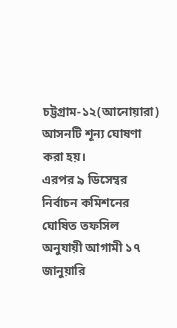চট্টগ্রাম-১২(আনোয়ারা) আসনটি শূন্য ঘোষণা করা হয়।
এরপর ৯ ডিসেম্বর নির্বাচন কমিশনের ঘোষিত তফসিল অনুযায়ী আগামী ১৭ জানুয়ারি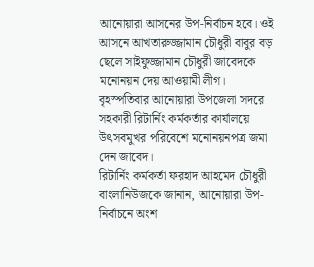আনোয়ারা আসনের উপ-নির্বাচন হবে। ওই আসনে আখতারুজ্জামান চৌধুরী বাবুর বড় ছেলে সাইফুজ্জামান চৌধুরী জাবেদকে মনোনয়ন দেয় আওয়ামী লীগ।
বৃহস্পতিবার আনোয়ারা উপজেলা সদরে সহকারী রিটার্নিং কর্মকর্তার কার্যালয়ে উৎসবমুখর পরিবেশে মনোনয়নপত্র জমা দেন জাবেদ।
রিটার্নিং কর্মকর্তা ফরহাদ আহমেদ চৌধুরী বাংলানিউজকে জানান, আনোয়ারা উপ-নির্বাচনে অংশ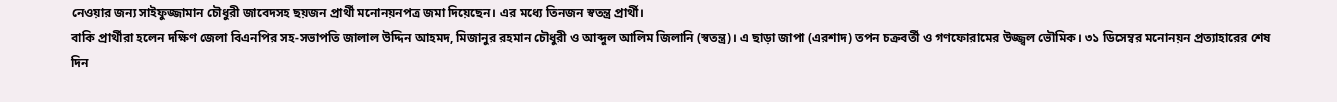নেওয়ার জন্য সাইফুজ্জামান চৌধুরী জাবেদসহ ছয়জন প্রার্থী মনোনয়নপত্র জমা দিয়েছেন। এর মধ্যে তিনজন স্বতন্ত্র প্রার্থী।
বাকি প্রার্থীরা হলেন দক্ষিণ জেলা বিএনপির সহ-সভাপতি জালাল উদ্দিন আহমদ, মিজানুর রহমান চৌধুরী ও আব্দুল আলিম জিলানি (স্বতন্ত্র)। এ ছাড়া জাপা (এরশাদ) তপন চক্রবর্তী ও গণফোরামের উজ্জ্বল ভৌমিক। ৩১ ডিসেম্বর মনোনয়ন প্রত্যাহারের শেষ দিন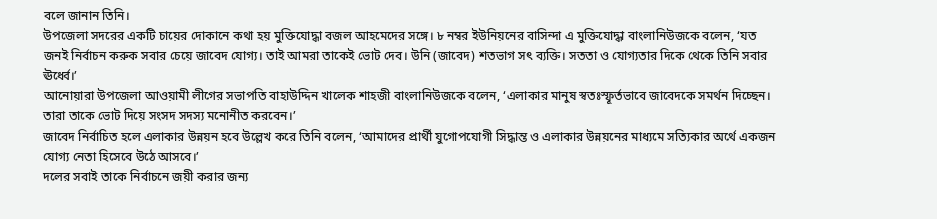বলে জানান তিনি।
উপজেলা সদরের একটি চায়ের দোকানে কথা হয় মুক্তিযোদ্ধা বজল আহমেদের সঙ্গে। ৮ নম্বর ইউনিয়নের বাসিন্দা এ মুক্তিযোদ্ধা বাংলানিউজকে বলেন, ‘যত জনই নির্বাচন করুক সবার চেয়ে জাবেদ যোগ্য। তাই আমরা তাকেই ভোট দেব। উনি (জাবেদ) শতভাগ সৎ ব্যক্তি। সততা ও যোগ্যতার দিকে থেকে তিনি সবার ঊর্ধ্বে।’
আনোয়ারা উপজেলা আওয়ামী লীগের সভাপতি বাহাউদ্দিন খালেক শাহজী বাংলানিউজকে বলেন, ‘এলাকার মানুষ স্বতঃস্ফূর্তভাবে জাবেদকে সমর্থন দিচ্ছেন। তারা তাকে ভোট দিয়ে সংসদ সদস্য মনোনীত করবেন।’
জাবেদ নির্বাচিত হলে এলাকার উন্নয়ন হবে উল্লেখ করে তিনি বলেন, ‘আমাদের প্রার্থী যুগোপযোগী সিদ্ধান্ত ও এলাকার উন্নয়নের মাধ্যমে সত্যিকার অর্থে একজন যোগ্য নেতা হিসেবে উঠে আসবে।’
দলের সবাই তাকে নির্বাচনে জয়ী করার জন্য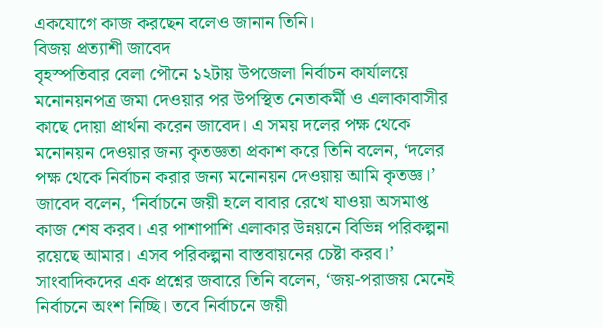একযোগে কাজ করছেন বলেও জানান তিনি।
বিজয় প্রত্যাশী জাবেদ
বৃহস্পতিবার বেলা পৌনে ১২টায় উপজেলা নির্বাচন কার্যালয়ে মনোনয়নপত্র জমা দেওয়ার পর উপস্থিত নেতাকর্মী ও এলাকাবাসীর কাছে দোয়া প্রার্থনা করেন জাবেদ। এ সময় দলের পক্ষ থেকে মনোনয়ন দেওয়ার জন্য কৃতজ্ঞতা প্রকাশ করে তিনি বলেন, ‘দলের পক্ষ থেকে নির্বাচন করার জন্য মনোনয়ন দেওয়ায় আমি কৃতজ্ঞ।’
জাবেদ বলেন, ‘নির্বাচনে জয়ী হলে বাবার রেখে যাওয়া অসমাপ্ত কাজ শেষ করব। এর পাশাপাশি এলাকার উন্নয়নে বিভিন্ন পরিকল্পনা রয়েছে আমার। এসব পরিকল্পনা বাস্তবায়নের চেষ্টা করব।’
সাংবাদিকদের এক প্রশ্নের জবারে তিনি বলেন, ‘জয়-পরাজয় মেনেই নির্বাচনে অংশ নিচ্ছি। তবে নির্বাচনে জয়ী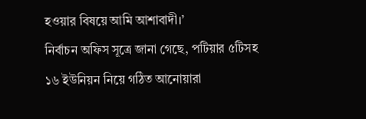হওয়ার বিষয়ে আমি আশাবাদী।’
নির্বাচন অফিস সূত্রে জানা গেছে, পটিয়ার ৫টিসহ ১৬ ইউনিয়ন নিয়ে গঠিত আনোয়ারা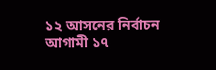১২ আসনের নির্বাচন আগামী ১৭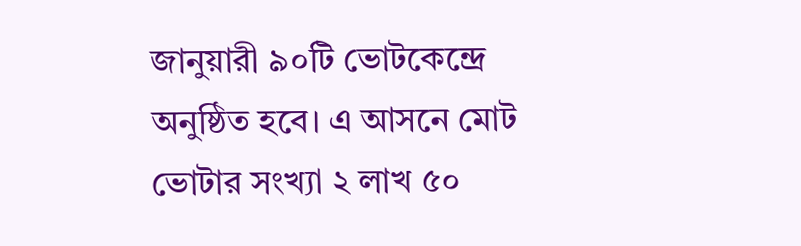জানুয়ারী ৯০টি ভোটকেন্দ্রে অনুষ্ঠিত হবে। এ আসনে মোট ভোটার সংখ্যা ২ লাখ ৫০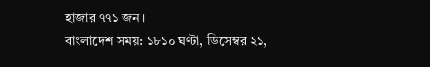হাজার ৭৭১ জন।
বাংলাদেশ সময়: ১৮১০ ঘণ্টা, ডিসেম্বর ২১,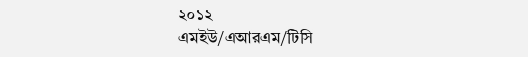২০১২
এমইউ/এআরএম/টিসি